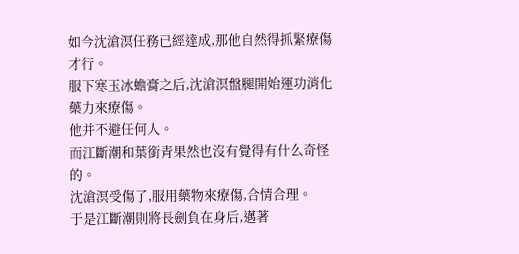如今沈滄溟任務已經達成,那他自然得抓緊療傷才行。
服下寒玉冰蟾膏之后,沈滄溟盤腿開始運功消化藥力來療傷。
他并不避任何人。
而江斷潮和葉銜青果然也沒有覺得有什么奇怪的。
沈滄溟受傷了,服用藥物來療傷,合情合理。
于是江斷潮則將長劍負在身后,邁著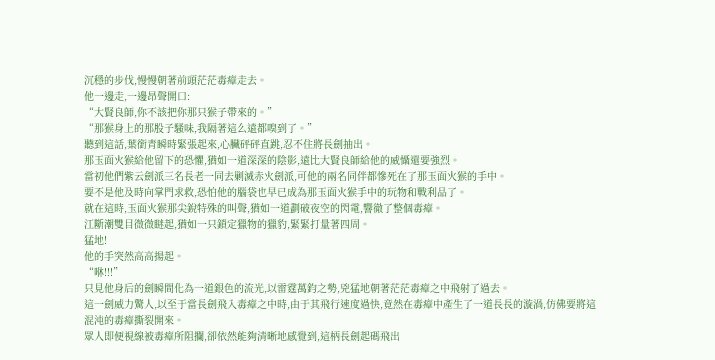沉穩的步伐,慢慢朝著前頭茫茫毒瘴走去。
他一邊走,一邊昂聲開口:
“大賢良師,你不該把你那只猴子帶來的。”
“那猴身上的那股子騷味,我隔著這么遠都嗅到了。”
聽到這話,葉銜青瞬時緊張起來,心臟砰砰直跳,忍不住將長劍抽出。
那玉面火猴給他留下的恐懼,猶如一道深深的陰影,遠比大賢良師給他的威懾還要強烈。
當初他們紫云劍派三名長老一同去剿滅赤火劍派,可他的兩名同伴都慘死在了那玉面火猴的手中。
要不是他及時向掌門求救,恐怕他的腦袋也早已成為那玉面火猴手中的玩物和戰利品了。
就在這時,玉面火猴那尖銳特殊的叫聲,猶如一道劃破夜空的閃電,響徹了整個毒瘴。
江斷潮雙目微微瞇起,猶如一只鎖定獵物的獵豹,緊緊打量著四周。
猛地!
他的手突然高高揚起。
“咻!!!”
只見他身后的劍瞬間化為一道銀色的流光,以雷霆萬鈞之勢,兇猛地朝著茫茫毒瘴之中飛射了過去。
這一劍威力驚人,以至于當長劍飛入毒瘴之中時,由于其飛行速度過快,竟然在毒瘴中產生了一道長長的漩渦,仿佛要將這混沌的毒瘴撕裂開來。
眾人即便視線被毒瘴所阻攔,卻依然能夠清晰地感覺到,這柄長劍起碼飛出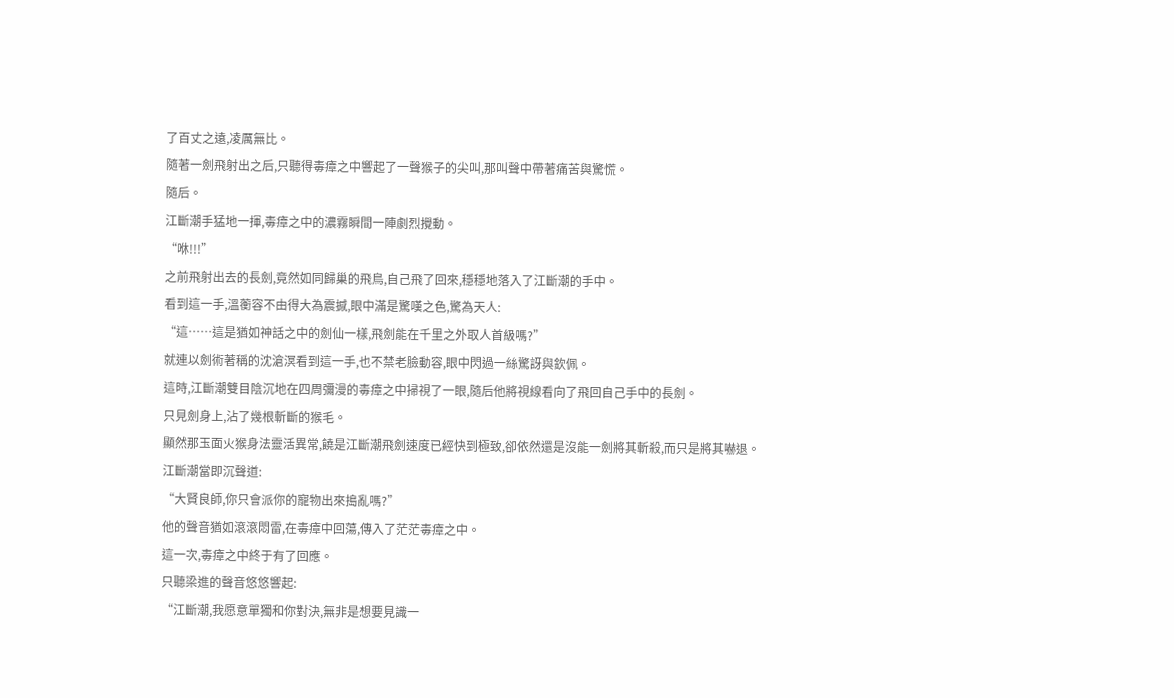了百丈之遠,凌厲無比。
隨著一劍飛射出之后,只聽得毒瘴之中響起了一聲猴子的尖叫,那叫聲中帶著痛苦與驚慌。
隨后。
江斷潮手猛地一揮,毒瘴之中的濃霧瞬間一陣劇烈攪動。
“咻!!!”
之前飛射出去的長劍,竟然如同歸巢的飛鳥,自己飛了回來,穩穩地落入了江斷潮的手中。
看到這一手,溫蘅容不由得大為震撼,眼中滿是驚嘆之色,驚為天人:
“這……這是猶如神話之中的劍仙一樣,飛劍能在千里之外取人首級嗎?”
就連以劍術著稱的沈滄溟看到這一手,也不禁老臉動容,眼中閃過一絲驚訝與欽佩。
這時,江斷潮雙目陰沉地在四周彌漫的毒瘴之中掃視了一眼,隨后他將視線看向了飛回自己手中的長劍。
只見劍身上,沾了幾根斬斷的猴毛。
顯然那玉面火猴身法靈活異常,饒是江斷潮飛劍速度已經快到極致,卻依然還是沒能一劍將其斬殺,而只是將其嚇退。
江斷潮當即沉聲道:
“大賢良師,你只會派你的寵物出來搗亂嗎?”
他的聲音猶如滾滾悶雷,在毒瘴中回蕩,傳入了茫茫毒瘴之中。
這一次,毒瘴之中終于有了回應。
只聽梁進的聲音悠悠響起:
“江斷潮,我愿意單獨和你對決,無非是想要見識一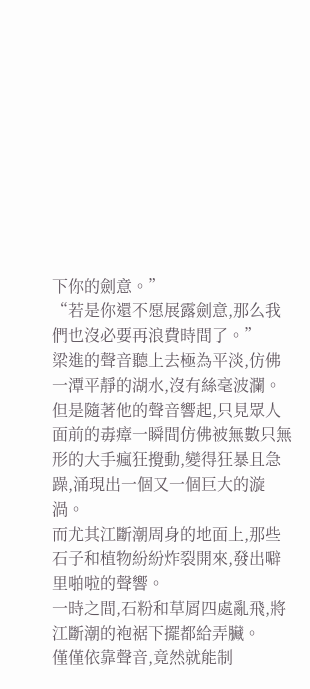下你的劍意。”
“若是你還不愿展露劍意,那么我們也沒必要再浪費時間了。”
梁進的聲音聽上去極為平淡,仿佛一潭平靜的湖水,沒有絲毫波瀾。
但是隨著他的聲音響起,只見眾人面前的毒瘴一瞬間仿佛被無數只無形的大手瘋狂攪動,變得狂暴且急躁,涌現出一個又一個巨大的漩渦。
而尤其江斷潮周身的地面上,那些石子和植物紛紛炸裂開來,發出噼里啪啦的聲響。
一時之間,石粉和草屑四處亂飛,將江斷潮的袍裾下擺都給弄臟。
僅僅依靠聲音,竟然就能制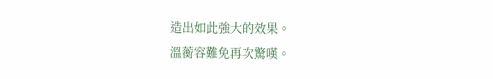造出如此強大的效果。
溫蘅容難免再次驚嘆。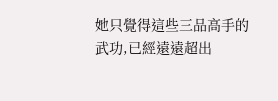她只覺得這些三品高手的武功,已經遠遠超出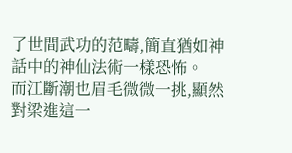了世間武功的范疇,簡直猶如神話中的神仙法術一樣恐怖。
而江斷潮也眉毛微微一挑,顯然對梁進這一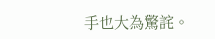手也大為驚詫。